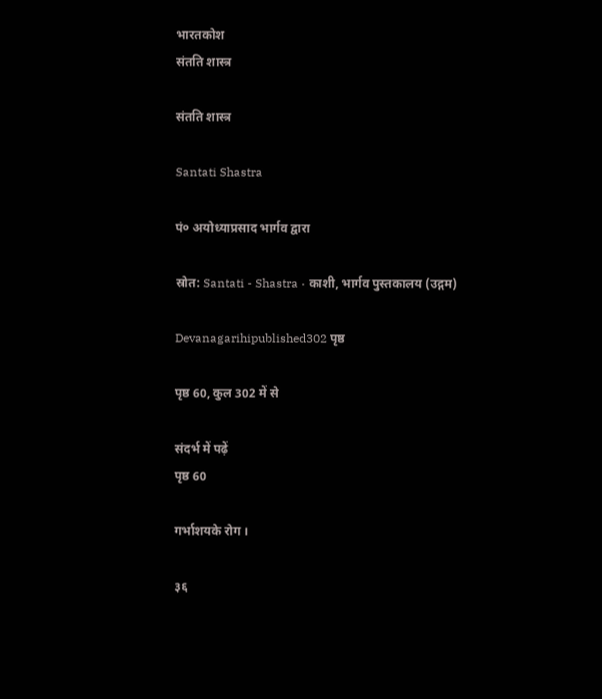भारतकोश
संतति शास्त्र

संतति शास्त्र

Santati Shastra

पं० अयोध्याप्रसाद भार्गव द्वारा

स्रोत: Santati - Shastra · काशी, भार्गव पुस्तकालय (उद्गम)

Devanagarihipublished302 पृष्ठ

पृष्ठ 60, कुल 302 में से

संदर्भ में पढ़ें
पृष्ठ 60

गर्भाशयके रोग ।

३६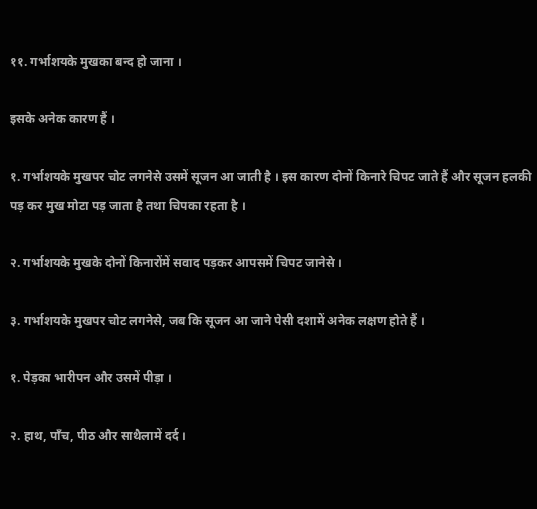११. गर्भाशयके मुखका बन्द हो जाना ।

इसके अनेक कारण हैं ।

१. गर्भाशयके मुखपर चोट लगनेसे उसमें सूजन आ जाती है । इस कारण दोनों किनारे चिपट जाते हैं और सूजन हलकी पड़ कर मुख मोटा पड़ जाता है तथा चिपका रहता है ।

२. गर्भाशयके मुखके दोनों किनारोंमें सवाद पड़कर आपसमें चिपट जानेसे ।

३. गर्भाशयके मुखपर चोट लगनेसे, जब कि सूजन आ जाने पेसी दशामें अनेक लक्षण होते हैं ।

१. पेड़का भारीपन और उसमें पीड़ा ।

२. हाथ, पाँच, पीठ और साथैलामें दर्द ।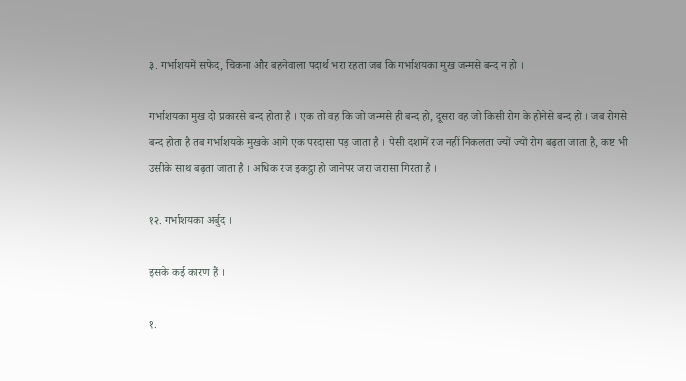३. गर्भाशयमें सफेद, चिकना और बहनेवाला पदार्थ भरा रहता जब कि गर्भाशयका मुख जन्मसे बन्द न हो ।

गर्भाशयका मुख दो प्रकारसे बन्द होता है । एक तो वह कि जो जन्मसे ही बन्द हो, दूसरा वह जो किसी रोग के होनेसे बन्द हो । जब रोगसे बन्द होता है तब गर्भाशयके मुखके आगे एक परदासा पड़ जाता है । पेसी दशामें रज नहीं निकलता ज्यों ज्यों रोग बढ़ता जाता है, कष्ट भी उसीके साथ बढ़ता जाता है । अधिक रज इकट्ठा हो जानेपर जरा जरासा गिरता है ।

१२. गर्भाशयका अर्बुद ।

इसके कई कारण हैं ।

१.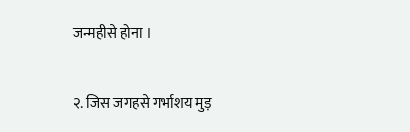जन्महीसे होना ।

२. जिस जगहसे गर्भाशय मुड़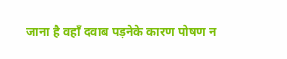जाना है वहाँ दवाब पड़नेके कारण पोषण न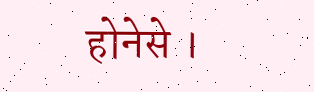होनेसे ।